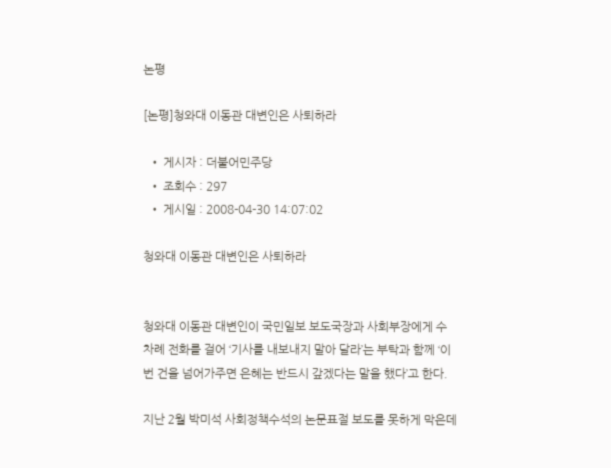논평

[논평]청와대 이동관 대변인은 사퇴하라

  • 게시자 : 더불어민주당
  • 조회수 : 297
  • 게시일 : 2008-04-30 14:07:02

청와대 이동관 대변인은 사퇴하라


청와대 이동관 대변인이 국민일보 보도국장과 사회부장에게 수차례 전화를 걸어 ‘기사를 내보내지 말아 달라’는 부탁과 함께 ‘이번 건을 넘어가주면 은혜는 반드시 갚겠다는 말을 했다’고 한다.

지난 2월 박미석 사회정책수석의 논문표절 보도를 못하게 막은데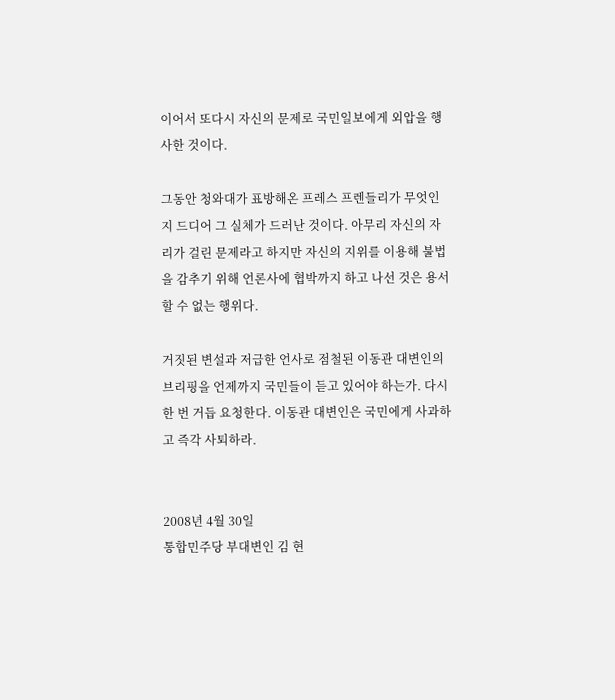이어서 또다시 자신의 문제로 국민일보에게 외압을 행사한 것이다.

그동안 청와대가 표방해온 프레스 프렌들리가 무엇인지 드디어 그 실체가 드러난 것이다. 아무리 자신의 자리가 걸린 문제라고 하지만 자신의 지위를 이용해 불법을 감추기 위해 언론사에 협박까지 하고 나선 것은 용서할 수 없는 행위다.

거짓된 변설과 저급한 언사로 점철된 이동관 대변인의 브리핑을 언제까지 국민들이 듣고 있어야 하는가. 다시 한 번 거듭 요청한다. 이동관 대변인은 국민에게 사과하고 즉각 사퇴하라.


2008년 4월 30일
통합민주당 부대변인 김 현